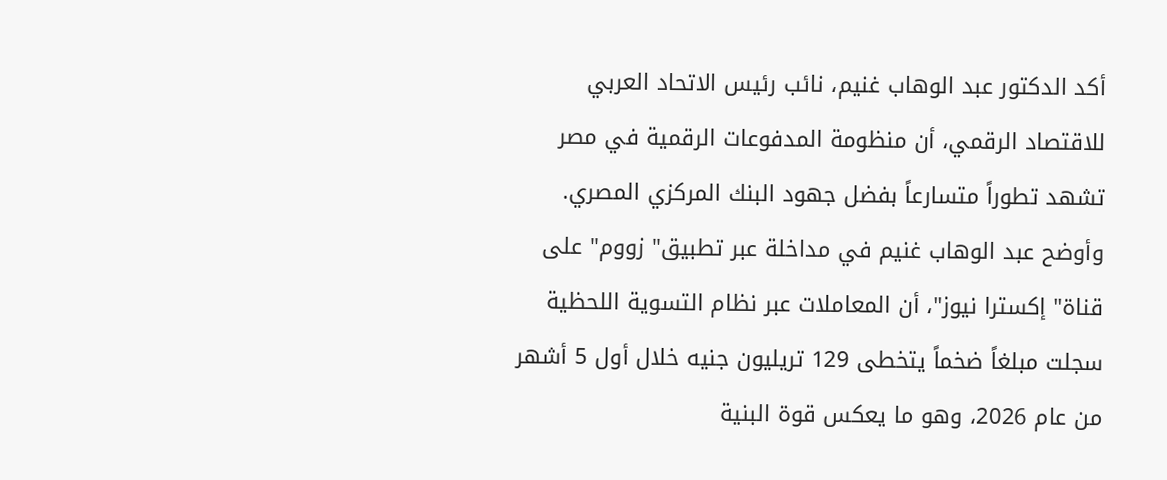أكد الدكتور عبد الوهاب غنيم، نائب رئيس الاتحاد العربي للاقتصاد الرقمي، أن منظومة المدفوعات الرقمية في مصر تشهد تطوراً متسارعاً بفضل جهود البنك المركزي المصري.
وأوضح عبد الوهاب غنيم في مداخلة عبر تطبيق" زووم" على قناة" إكسترا نيوز"، أن المعاملات عبر نظام التسوية اللحظية سجلت مبلغاً ضخماً يتخطى 129 تريليون جنيه خلال أول 5 أشهر من عام 2026، وهو ما يعكس قوة البنية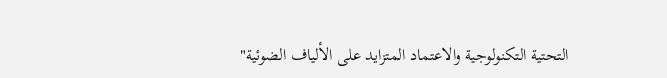التحتية التكنولوجية والاعتماد المتزايد على الألياف الضوئية"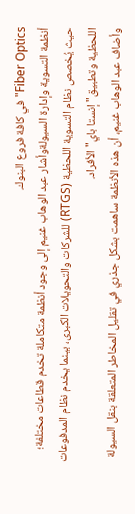Fiber Optics" في كافة فروع البنوك.
أنظمة التسوية وإدارة السيولةوأشار عبد الوهاب غنيم إلى وجود أنظمة متكاملة تخدم قطاعات مختلفة؛ حيث يُخصص نظام التسوية اللحظية (RTGS) للشركات والتحويلات الكبرى، بينما يخدم نظام المدفوعات اللحظية وتطبيق" إنستا باي" الأفراد.
وأضاف عبد الوهاب غنيم، أن هذه الأنظمة ساهمت بشكل جذري في تقليل المخاطر المتعلقة بنقل السيولة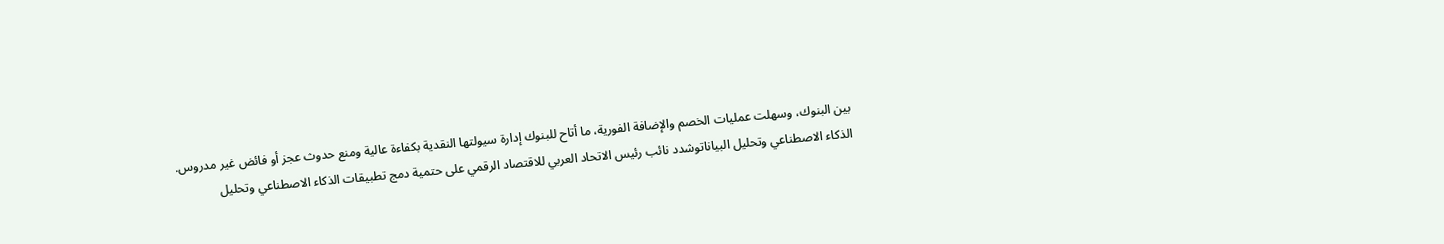بين البنوك، وسهلت عمليات الخصم والإضافة الفورية، ما أتاح للبنوك إدارة سيولتها النقدية بكفاءة عالية ومنع حدوث عجز أو فائض غير مدروس.
الذكاء الاصطناعي وتحليل البياناتوشدد نائب رئيس الاتحاد العربي للاقتصاد الرقمي على حتمية دمج تطبيقات الذكاء الاصطناعي وتحليل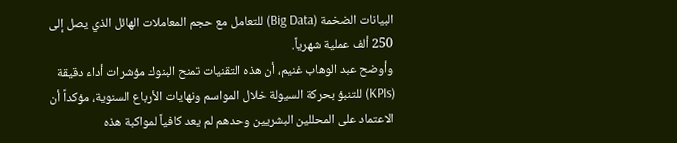البيانات الضخمة (Big Data) للتعامل مع حجم المعاملات الهائل الذي يصل إلى 250 ألف عملية شهرياً.
وأوضح عبد الوهاب غنيم، أن هذه التقنيات تمنح البنوك مؤشرات أداء دقيقة (KPIs) للتنبؤ بحركة السيولة خلال المواسم ونهايات الأرباع السنوية، مؤكداً أن الاعتماد على المحللين البشريين وحدهم لم يعد كافياً لمواكبة هذه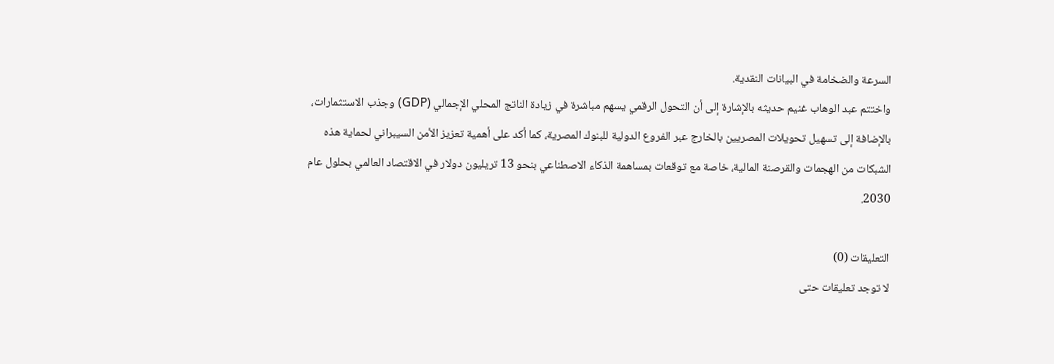السرعة والضخامة في البيانات النقدية.
واختتم عبد الوهاب غنيم حديثه بالإشارة إلى أن التحول الرقمي يسهم مباشرة في زيادة الناتج المحلي الإجمالي (GDP) وجذب الاستثمارات، بالإضافة إلى تسهيل تحويلات المصريين بالخارج عبر الفروع الدولية للبنوك المصرية، كما أكد على أهمية تعزيز الأمن السيبراني لحماية هذه الشبكات من الهجمات والقرصنة المالية، خاصة مع توقعات بمساهمة الذكاء الاصطناعي بنحو 13 تريليون دولار في الاقتصاد العالمي بحلول عام 2030.

التعليقات (0)
لا توجد تعليقات حتى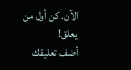الآن. كن أول من يعلق!
أضف تعليقك